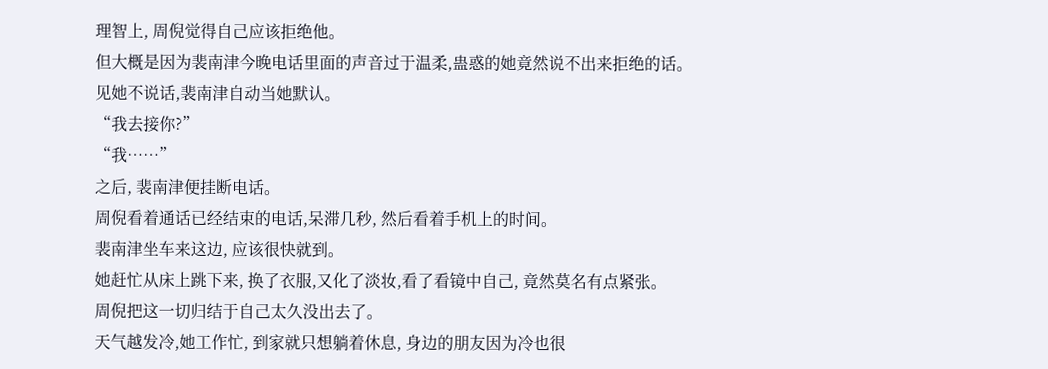理智上, 周倪觉得自己应该拒绝他。
但大概是因为裴南津今晚电话里面的声音过于温柔,蛊惑的她竟然说不出来拒绝的话。
见她不说话,裴南津自动当她默认。
“我去接你?”
“我……”
之后, 裴南津便挂断电话。
周倪看着通话已经结束的电话,呆滞几秒, 然后看着手机上的时间。
裴南津坐车来这边, 应该很快就到。
她赶忙从床上跳下来, 换了衣服,又化了淡妆,看了看镜中自己, 竟然莫名有点紧张。
周倪把这一切归结于自己太久没出去了。
天气越发冷,她工作忙, 到家就只想躺着休息, 身边的朋友因为冷也很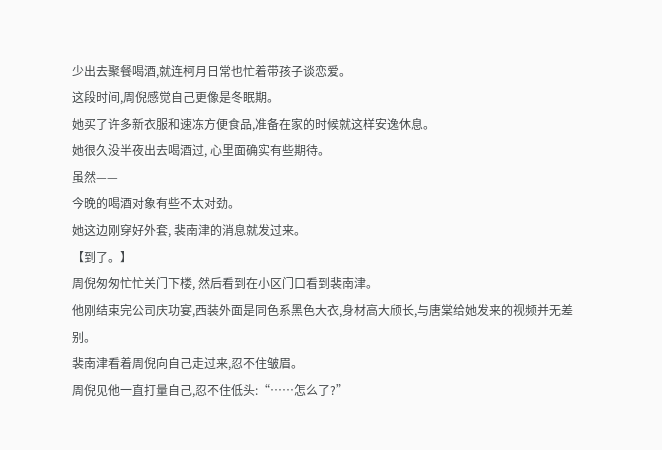少出去聚餐喝酒,就连柯月日常也忙着带孩子谈恋爱。
这段时间,周倪感觉自己更像是冬眠期。
她买了许多新衣服和速冻方便食品,准备在家的时候就这样安逸休息。
她很久没半夜出去喝酒过, 心里面确实有些期待。
虽然——
今晚的喝酒对象有些不太对劲。
她这边刚穿好外套, 裴南津的消息就发过来。
【到了。】
周倪匆匆忙忙关门下楼, 然后看到在小区门口看到裴南津。
他刚结束完公司庆功宴,西装外面是同色系黑色大衣,身材高大颀长,与唐棠给她发来的视频并无差别。
裴南津看着周倪向自己走过来,忍不住皱眉。
周倪见他一直打量自己,忍不住低头:“……怎么了?”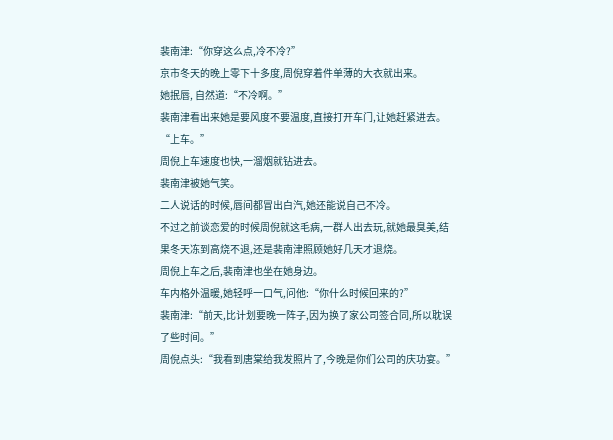裴南津:“你穿这么点,冷不冷?”
京市冬天的晚上零下十多度,周倪穿着件单薄的大衣就出来。
她抿唇, 自然道:“不冷啊。”
裴南津看出来她是要风度不要温度,直接打开车门,让她赶紧进去。
“上车。”
周倪上车速度也快,一溜烟就钻进去。
裴南津被她气笑。
二人说话的时候,唇间都冒出白汽,她还能说自己不冷。
不过之前谈恋爱的时候周倪就这毛病,一群人出去玩,就她最臭美,结果冬天冻到高烧不退,还是裴南津照顾她好几天才退烧。
周倪上车之后,裴南津也坐在她身边。
车内格外温暖,她轻呼一口气,问他:“你什么时候回来的?”
裴南津:“前天,比计划要晚一阵子,因为换了家公司签合同,所以耽误了些时间。”
周倪点头:“我看到唐棠给我发照片了,今晚是你们公司的庆功宴。”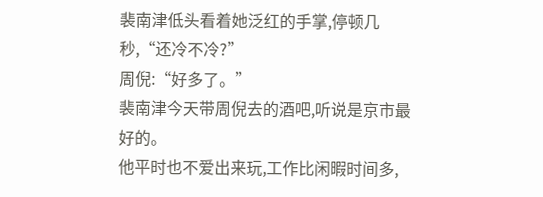裴南津低头看着她泛红的手掌,停顿几秒,“还冷不冷?”
周倪:“好多了。”
裴南津今天带周倪去的酒吧,听说是京市最好的。
他平时也不爱出来玩,工作比闲暇时间多,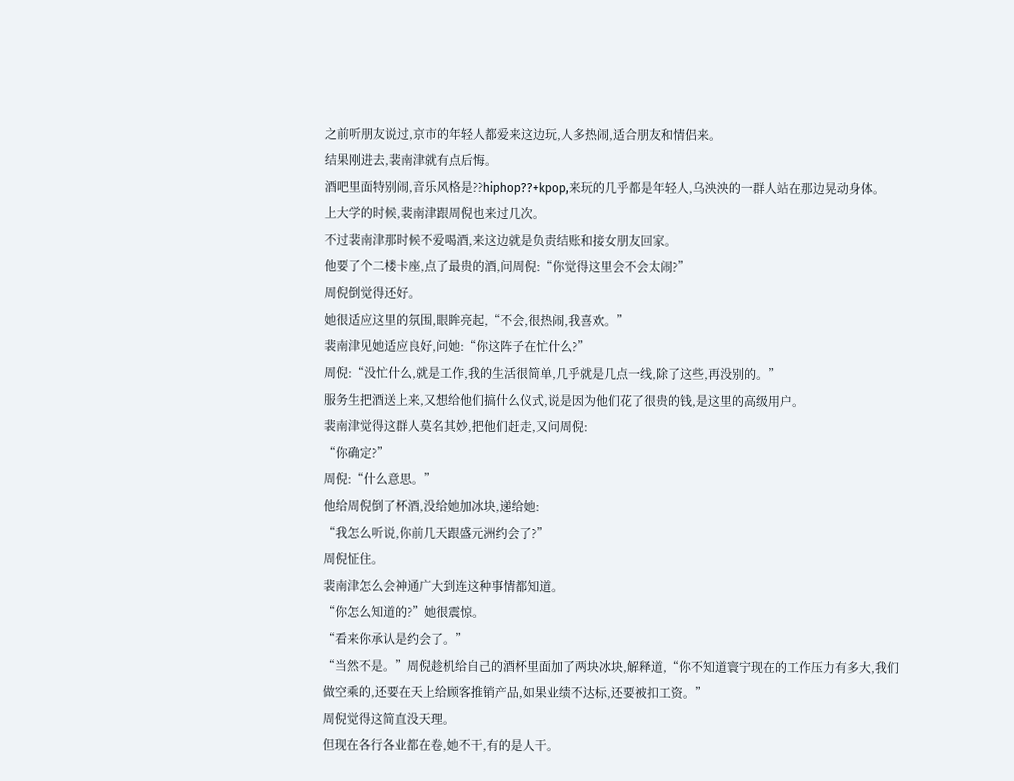之前听朋友说过,京市的年轻人都爱来这边玩,人多热闹,适合朋友和情侣来。
结果刚进去,裴南津就有点后悔。
酒吧里面特别闹,音乐风格是??hiphop??+kpop,来玩的几乎都是年轻人,乌泱泱的一群人站在那边晃动身体。
上大学的时候,裴南津跟周倪也来过几次。
不过裴南津那时候不爱喝酒,来这边就是负责结账和接女朋友回家。
他要了个二楼卡座,点了最贵的酒,问周倪:“你觉得这里会不会太闹?”
周倪倒觉得还好。
她很适应这里的氛围,眼眸亮起,“不会,很热闹,我喜欢。”
裴南津见她适应良好,问她:“你这阵子在忙什么?”
周倪:“没忙什么,就是工作,我的生活很简单,几乎就是几点一线,除了这些,再没别的。”
服务生把酒送上来,又想给他们搞什么仪式,说是因为他们花了很贵的钱,是这里的高级用户。
裴南津觉得这群人莫名其妙,把他们赶走,又问周倪:
“你确定?”
周倪:“什么意思。”
他给周倪倒了杯酒,没给她加冰块,递给她:
“我怎么听说,你前几天跟盛元洲约会了?”
周倪怔住。
裴南津怎么会神通广大到连这种事情都知道。
“你怎么知道的?”她很震惊。
“看来你承认是约会了。”
“当然不是。”周倪趁机给自己的酒杯里面加了两块冰块,解释道,“你不知道寰宁现在的工作压力有多大,我们做空乘的,还要在天上给顾客推销产品,如果业绩不达标,还要被扣工资。”
周倪觉得这简直没天理。
但现在各行各业都在卷,她不干,有的是人干。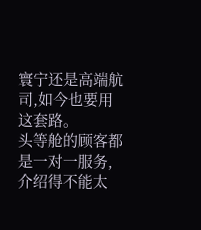寰宁还是高端航司,如今也要用这套路。
头等舱的顾客都是一对一服务,介绍得不能太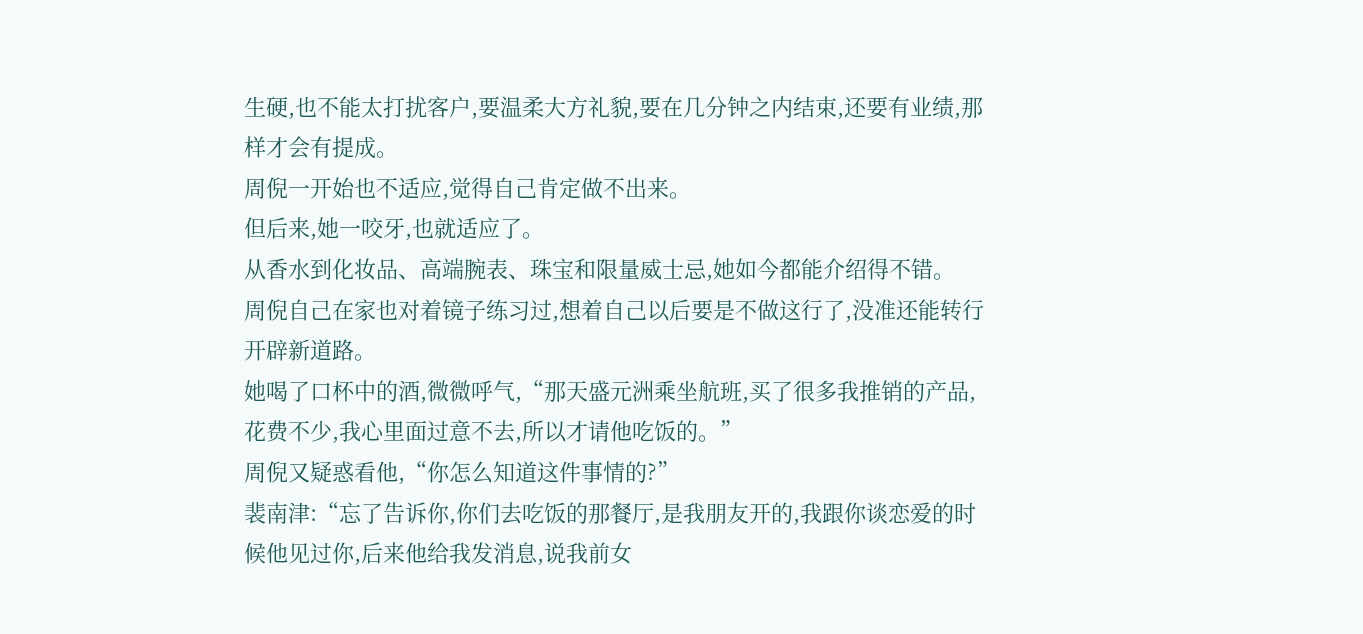生硬,也不能太打扰客户,要温柔大方礼貌,要在几分钟之内结束,还要有业绩,那样才会有提成。
周倪一开始也不适应,觉得自己肯定做不出来。
但后来,她一咬牙,也就适应了。
从香水到化妆品、高端腕表、珠宝和限量威士忌,她如今都能介绍得不错。
周倪自己在家也对着镜子练习过,想着自己以后要是不做这行了,没准还能转行开辟新道路。
她喝了口杯中的酒,微微呼气,“那天盛元洲乘坐航班,买了很多我推销的产品,花费不少,我心里面过意不去,所以才请他吃饭的。”
周倪又疑惑看他,“你怎么知道这件事情的?”
裴南津:“忘了告诉你,你们去吃饭的那餐厅,是我朋友开的,我跟你谈恋爱的时候他见过你,后来他给我发消息,说我前女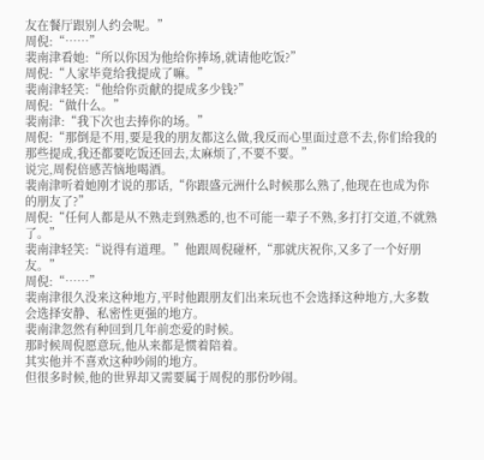友在餐厅跟别人约会呢。”
周倪:“……”
裴南津看她:“所以你因为他给你捧场,就请他吃饭?”
周倪:“人家毕竟给我提成了嘛。”
裴南津轻笑:“他给你贡献的提成多少钱?”
周倪:“做什么。”
裴南津:“我下次也去捧你的场。”
周倪:“那倒是不用,要是我的朋友都这么做,我反而心里面过意不去,你们给我的那些提成,我还都要吃饭还回去,太麻烦了,不要不要。”
说完,周倪倍感苦恼地喝酒。
裴南津听着她刚才说的那话,“你跟盛元洲什么时候那么熟了,他现在也成为你的朋友了?”
周倪:“任何人都是从不熟走到熟悉的,也不可能一辈子不熟,多打打交道,不就熟了。”
裴南津轻笑:“说得有道理。”他跟周倪碰杯,“那就庆祝你,又多了一个好朋友。”
周倪:“……”
裴南津很久没来这种地方,平时他跟朋友们出来玩也不会选择这种地方,大多数会选择安静、私密性更强的地方。
裴南津忽然有种回到几年前恋爱的时候。
那时候周倪愿意玩,他从来都是惯着陪着。
其实他并不喜欢这种吵闹的地方。
但很多时候,他的世界却又需要属于周倪的那份吵闹。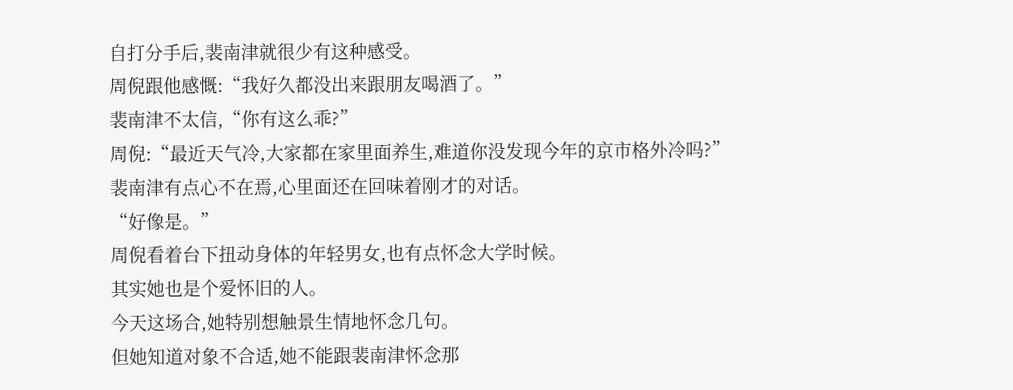自打分手后,裴南津就很少有这种感受。
周倪跟他感慨:“我好久都没出来跟朋友喝酒了。”
裴南津不太信,“你有这么乖?”
周倪:“最近天气冷,大家都在家里面养生,难道你没发现今年的京市格外冷吗?”
裴南津有点心不在焉,心里面还在回味着刚才的对话。
“好像是。”
周倪看着台下扭动身体的年轻男女,也有点怀念大学时候。
其实她也是个爱怀旧的人。
今天这场合,她特别想触景生情地怀念几句。
但她知道对象不合适,她不能跟裴南津怀念那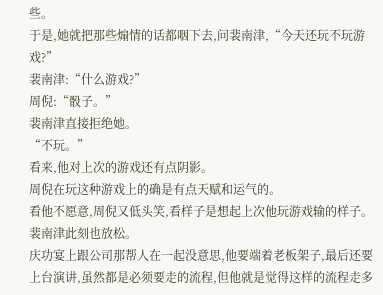些。
于是,她就把那些煽情的话都咽下去,问裴南津,“今天还玩不玩游戏?”
裴南津:“什么游戏?”
周倪:“骰子。”
裴南津直接拒绝她。
“不玩。”
看来,他对上次的游戏还有点阴影。
周倪在玩这种游戏上的确是有点天赋和运气的。
看他不愿意,周倪又低头笑,看样子是想起上次他玩游戏输的样子。
裴南津此刻也放松。
庆功宴上跟公司那帮人在一起没意思,他要端着老板架子,最后还要上台演讲,虽然都是必须要走的流程,但他就是觉得这样的流程走多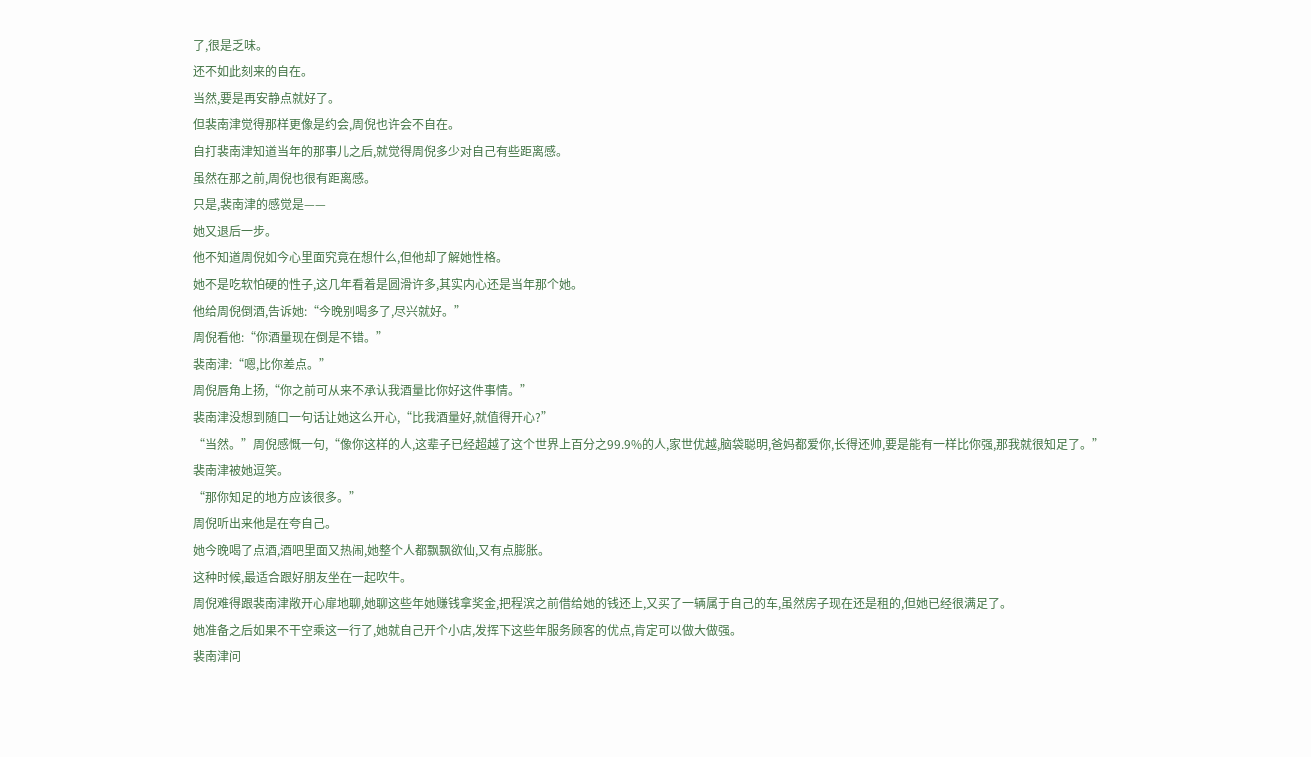了,很是乏味。
还不如此刻来的自在。
当然,要是再安静点就好了。
但裴南津觉得那样更像是约会,周倪也许会不自在。
自打裴南津知道当年的那事儿之后,就觉得周倪多少对自己有些距离感。
虽然在那之前,周倪也很有距离感。
只是,裴南津的感觉是——
她又退后一步。
他不知道周倪如今心里面究竟在想什么,但他却了解她性格。
她不是吃软怕硬的性子,这几年看着是圆滑许多,其实内心还是当年那个她。
他给周倪倒酒,告诉她:“今晚别喝多了,尽兴就好。”
周倪看他:“你酒量现在倒是不错。”
裴南津:“嗯,比你差点。”
周倪唇角上扬,“你之前可从来不承认我酒量比你好这件事情。”
裴南津没想到随口一句话让她这么开心,“比我酒量好,就值得开心?”
“当然。”周倪感慨一句,“像你这样的人,这辈子已经超越了这个世界上百分之99.9%的人,家世优越,脑袋聪明,爸妈都爱你,长得还帅,要是能有一样比你强,那我就很知足了。”
裴南津被她逗笑。
“那你知足的地方应该很多。”
周倪听出来他是在夸自己。
她今晚喝了点酒,酒吧里面又热闹,她整个人都飘飘欲仙,又有点膨胀。
这种时候,最适合跟好朋友坐在一起吹牛。
周倪难得跟裴南津敞开心扉地聊,她聊这些年她赚钱拿奖金,把程滨之前借给她的钱还上,又买了一辆属于自己的车,虽然房子现在还是租的,但她已经很满足了。
她准备之后如果不干空乘这一行了,她就自己开个小店,发挥下这些年服务顾客的优点,肯定可以做大做强。
裴南津问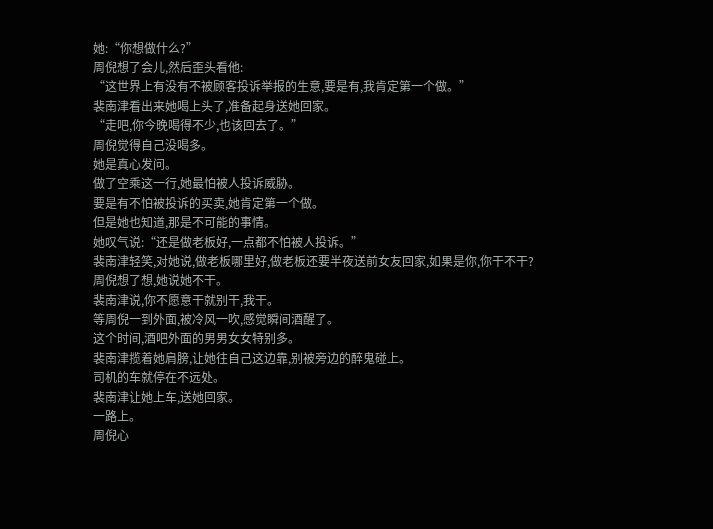她:“你想做什么?”
周倪想了会儿,然后歪头看他:
“这世界上有没有不被顾客投诉举报的生意,要是有,我肯定第一个做。”
裴南津看出来她喝上头了,准备起身送她回家。
“走吧,你今晚喝得不少,也该回去了。”
周倪觉得自己没喝多。
她是真心发问。
做了空乘这一行,她最怕被人投诉威胁。
要是有不怕被投诉的买卖,她肯定第一个做。
但是她也知道,那是不可能的事情。
她叹气说:“还是做老板好,一点都不怕被人投诉。”
裴南津轻笑,对她说,做老板哪里好,做老板还要半夜送前女友回家,如果是你,你干不干?
周倪想了想,她说她不干。
裴南津说,你不愿意干就别干,我干。
等周倪一到外面,被冷风一吹,感觉瞬间酒醒了。
这个时间,酒吧外面的男男女女特别多。
裴南津揽着她肩膀,让她往自己这边靠,别被旁边的醉鬼碰上。
司机的车就停在不远处。
裴南津让她上车,送她回家。
一路上。
周倪心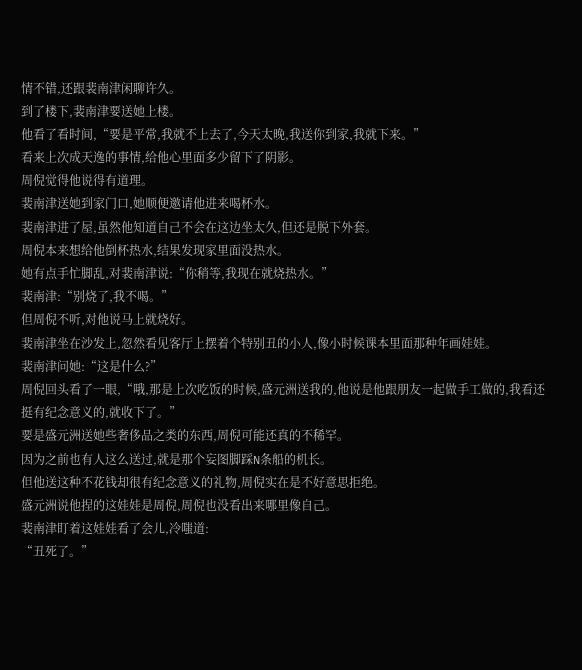情不错,还跟裴南津闲聊许久。
到了楼下,裴南津要送她上楼。
他看了看时间,“要是平常,我就不上去了,今天太晚,我送你到家,我就下来。”
看来上次成天逸的事情,给他心里面多少留下了阴影。
周倪觉得他说得有道理。
裴南津送她到家门口,她顺便邀请他进来喝杯水。
裴南津进了屋,虽然他知道自己不会在这边坐太久,但还是脱下外套。
周倪本来想给他倒杯热水,结果发现家里面没热水。
她有点手忙脚乱,对裴南津说:“你稍等,我现在就烧热水。”
裴南津:“别烧了,我不喝。”
但周倪不听,对他说马上就烧好。
裴南津坐在沙发上,忽然看见客厅上摆着个特别丑的小人,像小时候课本里面那种年画娃娃。
裴南津问她:“这是什么?”
周倪回头看了一眼,“哦,那是上次吃饭的时候,盛元洲送我的,他说是他跟朋友一起做手工做的,我看还挺有纪念意义的,就收下了。”
要是盛元洲送她些奢侈品之类的东西,周倪可能还真的不稀罕。
因为之前也有人这么送过,就是那个妄图脚踩N条船的机长。
但他送这种不花钱却很有纪念意义的礼物,周倪实在是不好意思拒绝。
盛元洲说他捏的这娃娃是周倪,周倪也没看出来哪里像自己。
裴南津盯着这娃娃看了会儿,冷嗤道:
“丑死了。”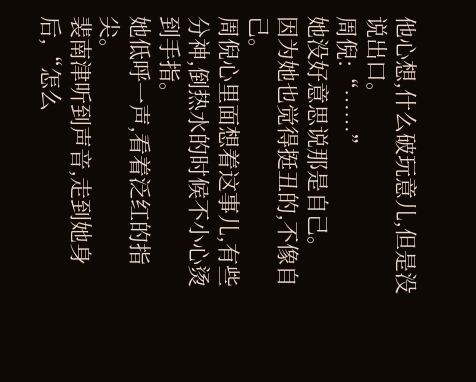他心想,什么破玩意儿,但是没说出口。
周倪:“……”
她没好意思说那是自己。
因为她也觉得挺丑的,不像自己。
周倪心里面想着这事儿,有些分神,倒热水的时候不小心烫到手指。
她低呼一声,看着泛红的指尖。
裴南津听到声音,走到她身后,“怎么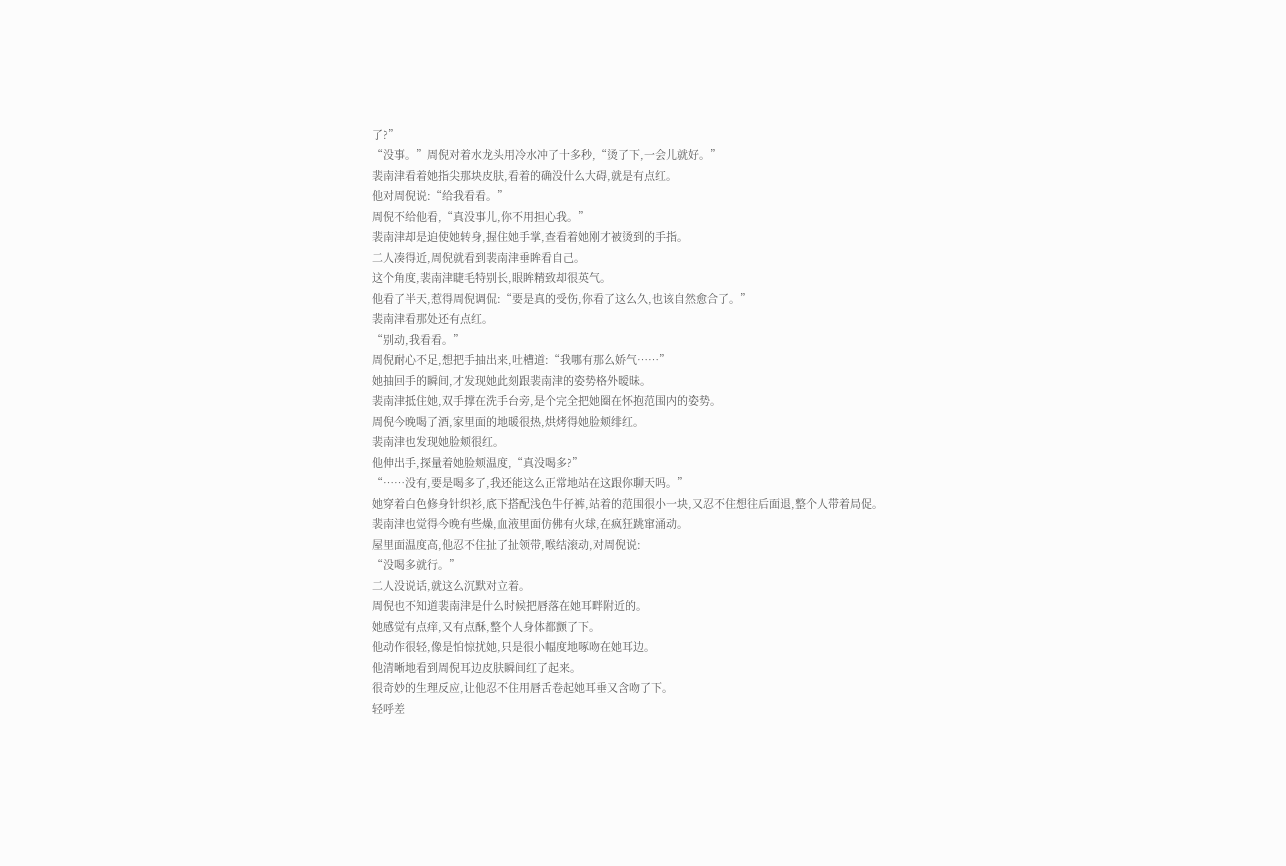了?”
“没事。”周倪对着水龙头用冷水冲了十多秒,“烫了下,一会儿就好。”
裴南津看着她指尖那块皮肤,看着的确没什么大碍,就是有点红。
他对周倪说:“给我看看。”
周倪不给他看,“真没事儿,你不用担心我。”
裴南津却是迫使她转身,握住她手掌,查看着她刚才被烫到的手指。
二人凑得近,周倪就看到裴南津垂眸看自己。
这个角度,裴南津睫毛特别长,眼眸精致却很英气。
他看了半天,惹得周倪调侃:“要是真的受伤,你看了这么久,也该自然愈合了。”
裴南津看那处还有点红。
“别动,我看看。”
周倪耐心不足,想把手抽出来,吐槽道:“我哪有那么娇气……”
她抽回手的瞬间,才发现她此刻跟裴南津的姿势格外暧昧。
裴南津抵住她,双手撑在洗手台旁,是个完全把她圈在怀抱范围内的姿势。
周倪今晚喝了酒,家里面的地暖很热,烘烤得她脸颊绯红。
裴南津也发现她脸颊很红。
他伸出手,探量着她脸颊温度,“真没喝多?”
“……没有,要是喝多了,我还能这么正常地站在这跟你聊天吗。”
她穿着白色修身针织衫,底下搭配浅色牛仔裤,站着的范围很小一块,又忍不住想往后面退,整个人带着局促。
裴南津也觉得今晚有些燥,血液里面仿佛有火球,在疯狂跳窜涌动。
屋里面温度高,他忍不住扯了扯领带,喉结滚动,对周倪说:
“没喝多就行。”
二人没说话,就这么沉默对立着。
周倪也不知道裴南津是什么时候把唇落在她耳畔附近的。
她感觉有点痒,又有点酥,整个人身体都颤了下。
他动作很轻,像是怕惊扰她,只是很小幅度地啄吻在她耳边。
他清晰地看到周倪耳边皮肤瞬间红了起来。
很奇妙的生理反应,让他忍不住用唇舌卷起她耳垂又含吻了下。
轻呼差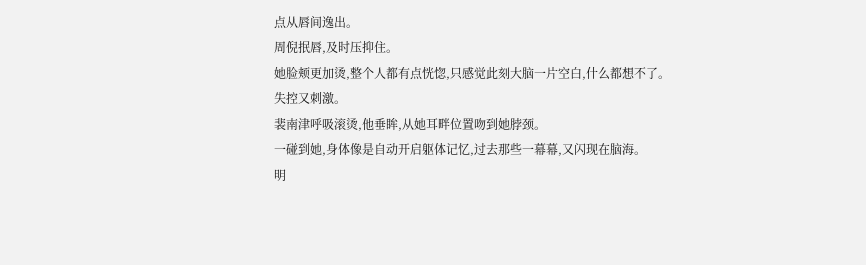点从唇间逸出。
周倪抿唇,及时压抑住。
她脸颊更加烫,整个人都有点恍惚,只感觉此刻大脑一片空白,什么都想不了。
失控又刺激。
裴南津呼吸滚烫,他垂眸,从她耳畔位置吻到她脖颈。
一碰到她,身体像是自动开启躯体记忆,过去那些一幕幕,又闪现在脑海。
明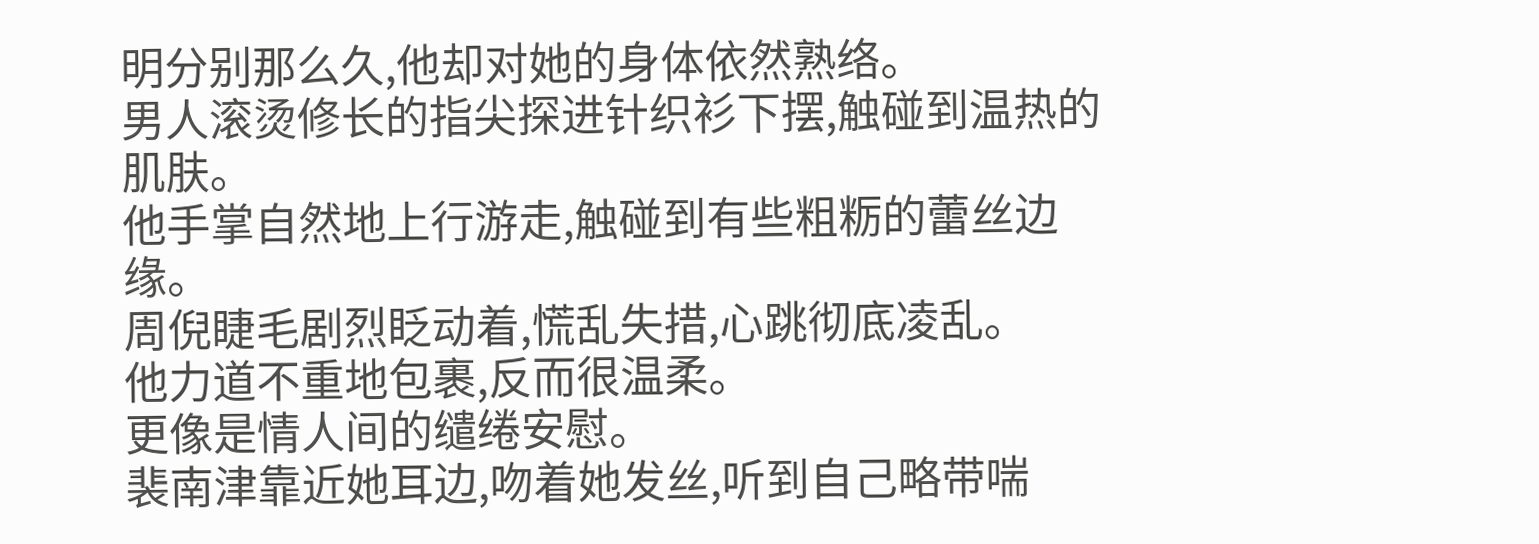明分别那么久,他却对她的身体依然熟络。
男人滚烫修长的指尖探进针织衫下摆,触碰到温热的肌肤。
他手掌自然地上行游走,触碰到有些粗粝的蕾丝边缘。
周倪睫毛剧烈眨动着,慌乱失措,心跳彻底凌乱。
他力道不重地包裹,反而很温柔。
更像是情人间的缱绻安慰。
裴南津靠近她耳边,吻着她发丝,听到自己略带喘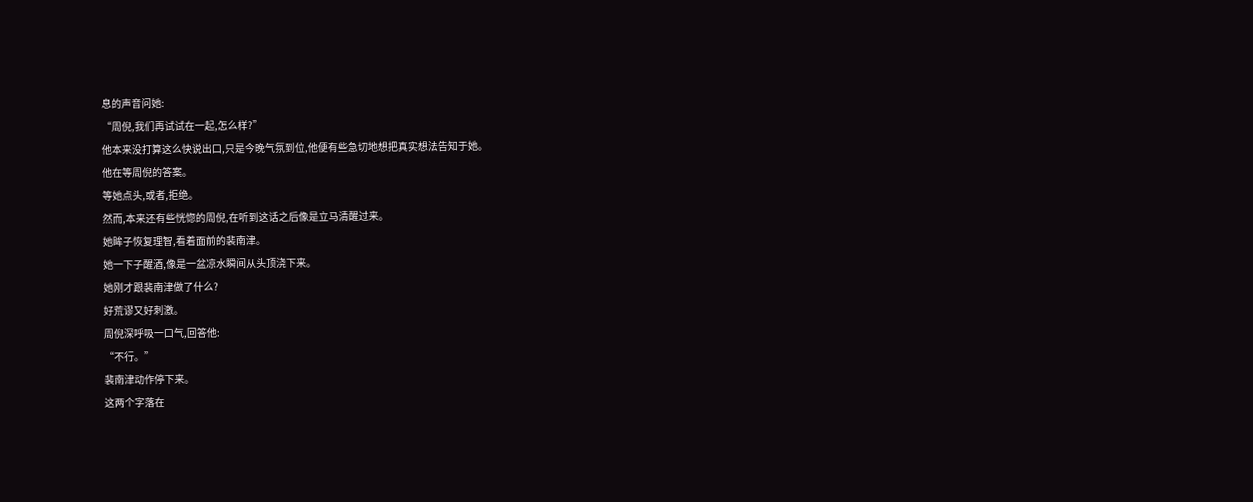息的声音问她:
“周倪,我们再试试在一起,怎么样?”
他本来没打算这么快说出口,只是今晚气氛到位,他便有些急切地想把真实想法告知于她。
他在等周倪的答案。
等她点头,或者,拒绝。
然而,本来还有些恍惚的周倪,在听到这话之后像是立马清醒过来。
她眸子恢复理智,看着面前的裴南津。
她一下子醒酒,像是一盆凉水瞬间从头顶浇下来。
她刚才跟裴南津做了什么?
好荒谬又好刺激。
周倪深呼吸一口气,回答他:
“不行。”
裴南津动作停下来。
这两个字落在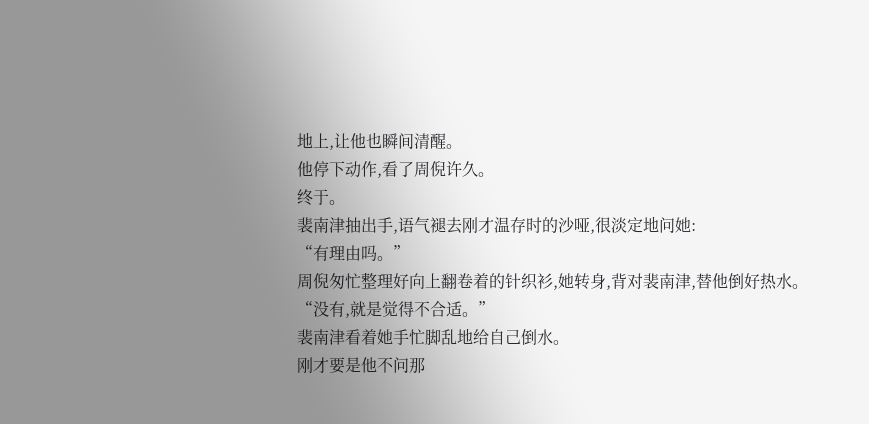地上,让他也瞬间清醒。
他停下动作,看了周倪许久。
终于。
裴南津抽出手,语气褪去刚才温存时的沙哑,很淡定地问她:
“有理由吗。”
周倪匆忙整理好向上翻卷着的针织衫,她转身,背对裴南津,替他倒好热水。
“没有,就是觉得不合适。”
裴南津看着她手忙脚乱地给自己倒水。
刚才要是他不问那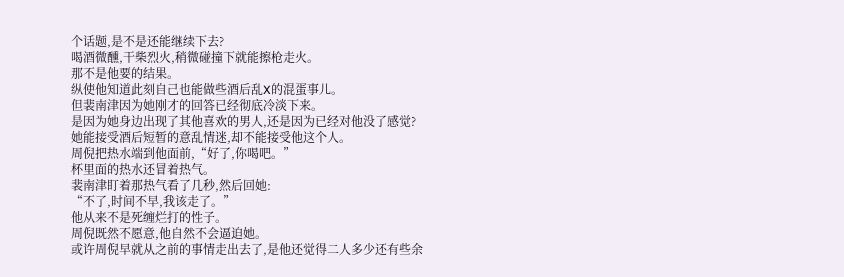个话题,是不是还能继续下去?
喝酒微醺,干柴烈火,稍微碰撞下就能擦枪走火。
那不是他要的结果。
纵使他知道此刻自己也能做些酒后乱X的混蛋事儿。
但裴南津因为她刚才的回答已经彻底冷淡下来。
是因为她身边出现了其他喜欢的男人,还是因为已经对他没了感觉?
她能接受酒后短暂的意乱情迷,却不能接受他这个人。
周倪把热水端到他面前,“好了,你喝吧。”
杯里面的热水还冒着热气。
裴南津盯着那热气看了几秒,然后回她:
“不了,时间不早,我该走了。”
他从来不是死缠烂打的性子。
周倪既然不愿意,他自然不会逼迫她。
或许周倪早就从之前的事情走出去了,是他还觉得二人多少还有些余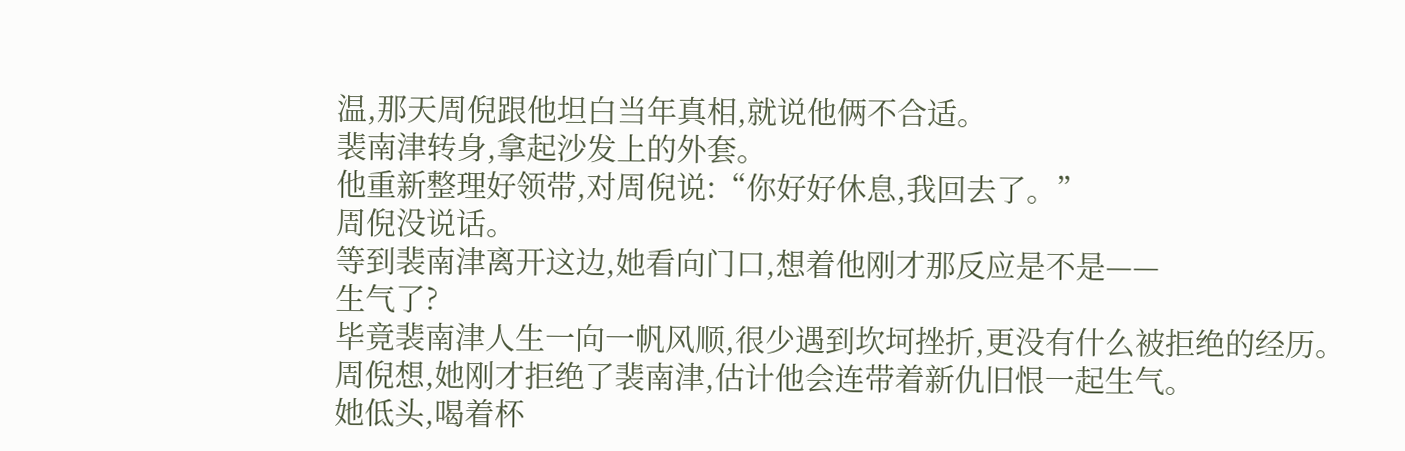温,那天周倪跟他坦白当年真相,就说他俩不合适。
裴南津转身,拿起沙发上的外套。
他重新整理好领带,对周倪说:“你好好休息,我回去了。”
周倪没说话。
等到裴南津离开这边,她看向门口,想着他刚才那反应是不是——
生气了?
毕竟裴南津人生一向一帆风顺,很少遇到坎坷挫折,更没有什么被拒绝的经历。
周倪想,她刚才拒绝了裴南津,估计他会连带着新仇旧恨一起生气。
她低头,喝着杯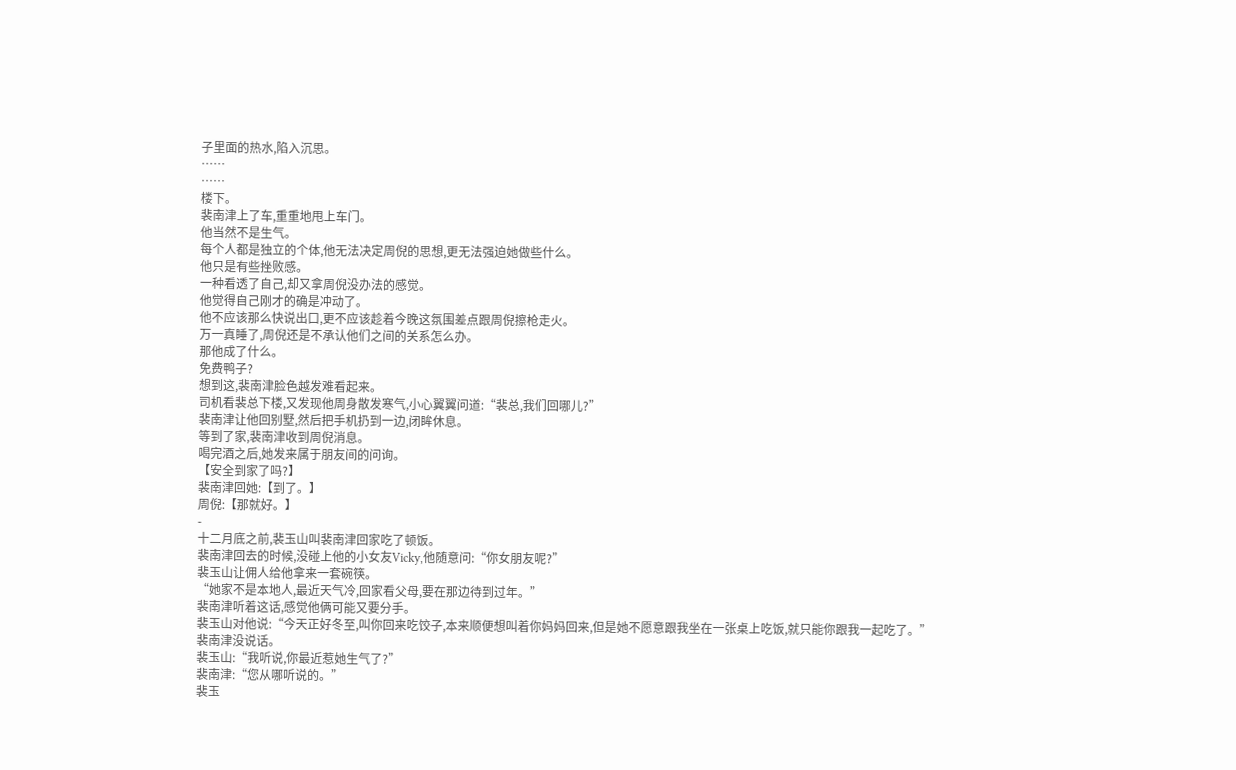子里面的热水,陷入沉思。
……
……
楼下。
裴南津上了车,重重地甩上车门。
他当然不是生气。
每个人都是独立的个体,他无法决定周倪的思想,更无法强迫她做些什么。
他只是有些挫败感。
一种看透了自己,却又拿周倪没办法的感觉。
他觉得自己刚才的确是冲动了。
他不应该那么快说出口,更不应该趁着今晚这氛围差点跟周倪擦枪走火。
万一真睡了,周倪还是不承认他们之间的关系怎么办。
那他成了什么。
免费鸭子?
想到这,裴南津脸色越发难看起来。
司机看裴总下楼,又发现他周身散发寒气,小心翼翼问道:“裴总,我们回哪儿?”
裴南津让他回别墅,然后把手机扔到一边,闭眸休息。
等到了家,裴南津收到周倪消息。
喝完酒之后,她发来属于朋友间的问询。
【安全到家了吗?】
裴南津回她:【到了。】
周倪:【那就好。】
-
十二月底之前,裴玉山叫裴南津回家吃了顿饭。
裴南津回去的时候,没碰上他的小女友Vicky,他随意问:“你女朋友呢?”
裴玉山让佣人给他拿来一套碗筷。
“她家不是本地人,最近天气冷,回家看父母,要在那边待到过年。”
裴南津听着这话,感觉他俩可能又要分手。
裴玉山对他说:“今天正好冬至,叫你回来吃饺子,本来顺便想叫着你妈妈回来,但是她不愿意跟我坐在一张桌上吃饭,就只能你跟我一起吃了。”
裴南津没说话。
裴玉山:“我听说,你最近惹她生气了?”
裴南津:“您从哪听说的。”
裴玉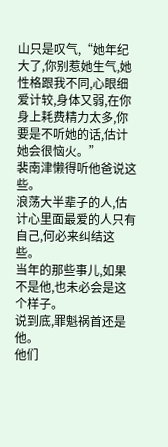山只是叹气,“她年纪大了,你别惹她生气,她性格跟我不同,心眼细爱计较,身体又弱,在你身上耗费精力太多,你要是不听她的话,估计她会很恼火。”
裴南津懒得听他爸说这些。
浪荡大半辈子的人,估计心里面最爱的人只有自己,何必来纠结这些。
当年的那些事儿,如果不是他,也未必会是这个样子。
说到底,罪魁祸首还是他。
他们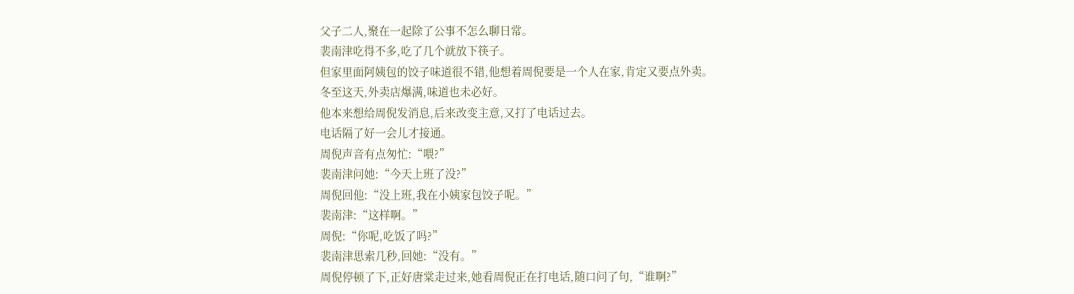父子二人,聚在一起除了公事不怎么聊日常。
裴南津吃得不多,吃了几个就放下筷子。
但家里面阿姨包的饺子味道很不错,他想着周倪要是一个人在家,肯定又要点外卖。
冬至这天,外卖店爆满,味道也未必好。
他本来想给周倪发消息,后来改变主意,又打了电话过去。
电话隔了好一会儿才接通。
周倪声音有点匆忙:“喂?”
裴南津问她:“今天上班了没?”
周倪回他:“没上班,我在小姨家包饺子呢。”
裴南津:“这样啊。”
周倪:“你呢,吃饭了吗?”
裴南津思索几秒,回她:“没有。”
周倪停顿了下,正好唐棠走过来,她看周倪正在打电话,随口问了句,“谁啊?”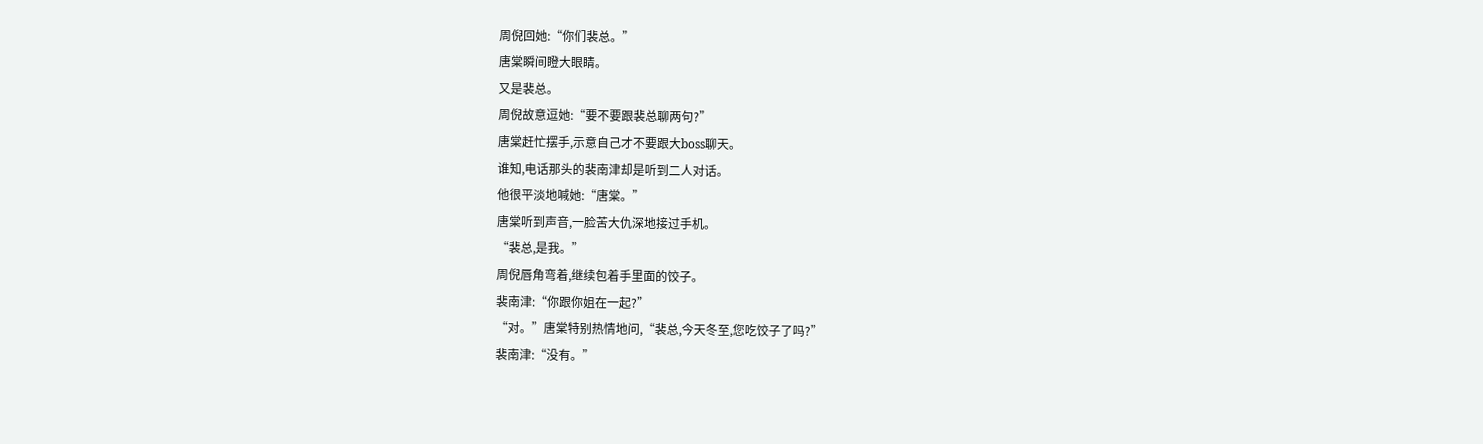周倪回她:“你们裴总。”
唐棠瞬间瞪大眼睛。
又是裴总。
周倪故意逗她:“要不要跟裴总聊两句?”
唐棠赶忙摆手,示意自己才不要跟大boss聊天。
谁知,电话那头的裴南津却是听到二人对话。
他很平淡地喊她:“唐棠。”
唐棠听到声音,一脸苦大仇深地接过手机。
“裴总,是我。”
周倪唇角弯着,继续包着手里面的饺子。
裴南津:“你跟你姐在一起?”
“对。”唐棠特别热情地问,“裴总,今天冬至,您吃饺子了吗?”
裴南津:“没有。”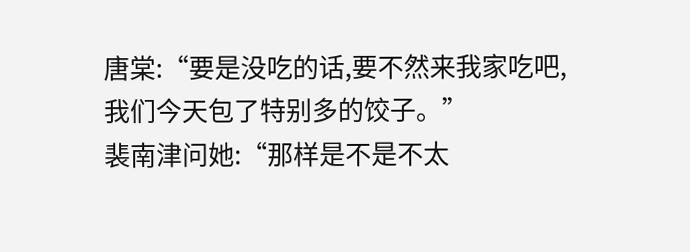唐棠:“要是没吃的话,要不然来我家吃吧,我们今天包了特别多的饺子。”
裴南津问她:“那样是不是不太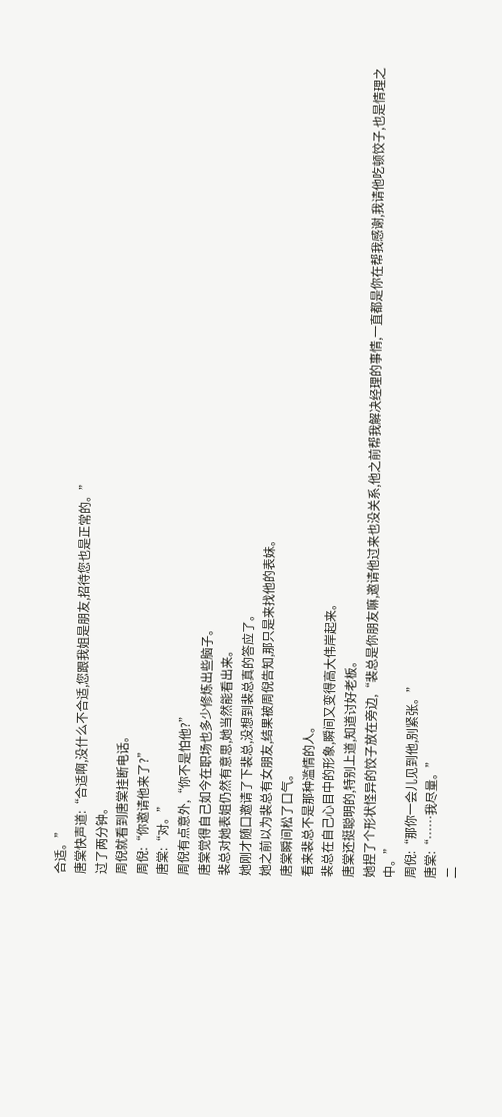合适。”
唐棠快声道:“合适啊,没什么不合适,您跟我姐是朋友,招待您也是正常的。”
过了两分钟。
周倪就看到唐棠挂断电话。
周倪:“你邀请他来了?”
唐棠:“对。”
周倪有点意外,“你不是怕他?”
唐棠觉得自己如今在职场也多少修炼出些脑子。
裴总对她表姐仍然有意思,她当然能看出来。
她刚才随口邀请了下裴总,没想到裴总真的答应了。
她之前以为裴总有女朋友,结果被周倪告知,那只是来找他的表妹。
唐棠瞬间松了口气。
看来裴总不是那种滥情的人。
裴总在自己心目中的形象,瞬间又变得高大伟岸起来。
唐棠还挺聪明的,特别上道,知道讨好老板。
她捏了个形状怪异的饺子放在旁边,“裴总是你朋友嘛,邀请他过来也没关系,他之前帮我解决经理的事情,一直都是你在帮我感谢,我请他吃顿饺子,也是情理之中。”
周倪:“那你一会儿见到他,别紧张。”
唐棠:“……我尽量。”
二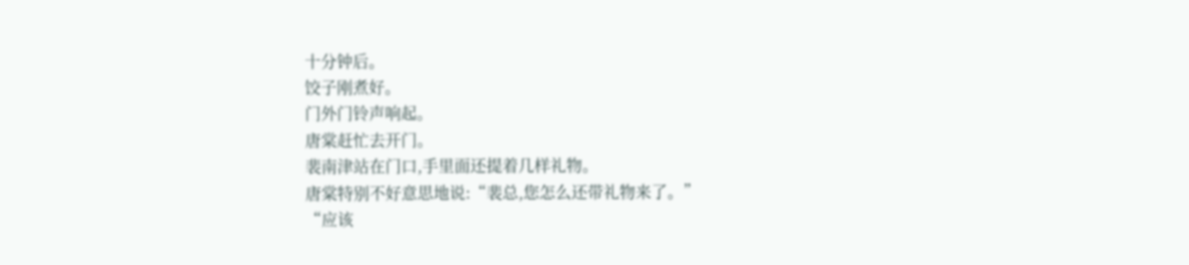十分钟后。
饺子刚煮好。
门外门铃声响起。
唐棠赶忙去开门。
裴南津站在门口,手里面还提着几样礼物。
唐棠特别不好意思地说:“裴总,您怎么还带礼物来了。”
“应该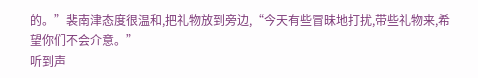的。”裴南津态度很温和,把礼物放到旁边,“今天有些冒昧地打扰,带些礼物来,希望你们不会介意。”
听到声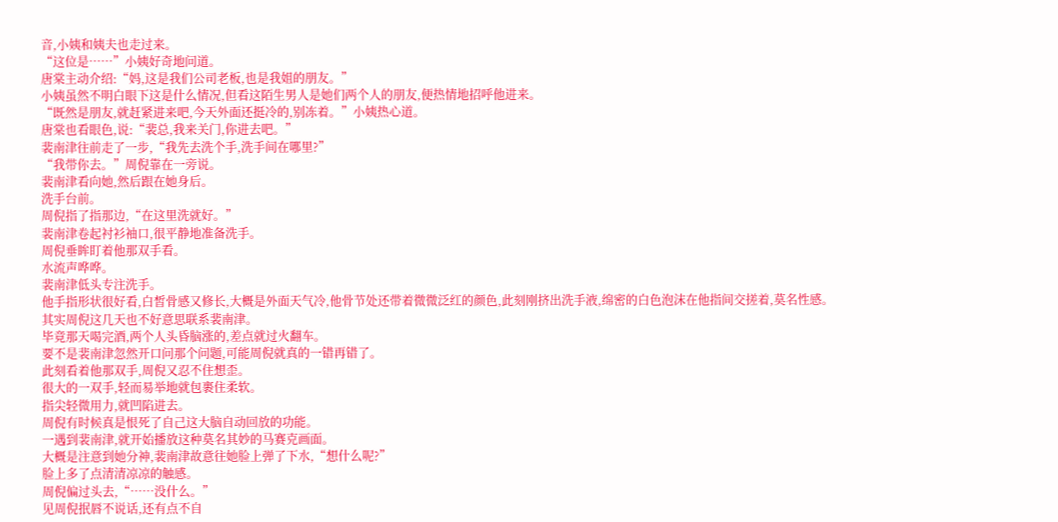音,小姨和姨夫也走过来。
“这位是……”小姨好奇地问道。
唐棠主动介绍:“妈,这是我们公司老板,也是我姐的朋友。”
小姨虽然不明白眼下这是什么情况,但看这陌生男人是她们两个人的朋友,便热情地招呼他进来。
“既然是朋友,就赶紧进来吧,今天外面还挺冷的,别冻着。”小姨热心道。
唐棠也看眼色,说:“裴总,我来关门,你进去吧。”
裴南津往前走了一步,“我先去洗个手,洗手间在哪里?”
“我带你去。”周倪靠在一旁说。
裴南津看向她,然后跟在她身后。
洗手台前。
周倪指了指那边,“在这里洗就好。”
裴南津卷起衬衫袖口,很平静地准备洗手。
周倪垂眸盯着他那双手看。
水流声哗哗。
裴南津低头专注洗手。
他手指形状很好看,白皙骨感又修长,大概是外面天气冷,他骨节处还带着微微泛红的颜色,此刻刚挤出洗手液,绵密的白色泡沫在他指间交搓着,莫名性感。
其实周倪这几天也不好意思联系裴南津。
毕竟那天喝完酒,两个人头昏脑涨的,差点就过火翻车。
要不是裴南津忽然开口问那个问题,可能周倪就真的一错再错了。
此刻看着他那双手,周倪又忍不住想歪。
很大的一双手,轻而易举地就包裹住柔软。
指尖轻微用力,就凹陷进去。
周倪有时候真是恨死了自己这大脑自动回放的功能。
一遇到裴南津,就开始播放这种莫名其妙的马赛克画面。
大概是注意到她分神,裴南津故意往她脸上弹了下水,“想什么呢?”
脸上多了点清清凉凉的触感。
周倪偏过头去,“……没什么。”
见周倪抿唇不说话,还有点不自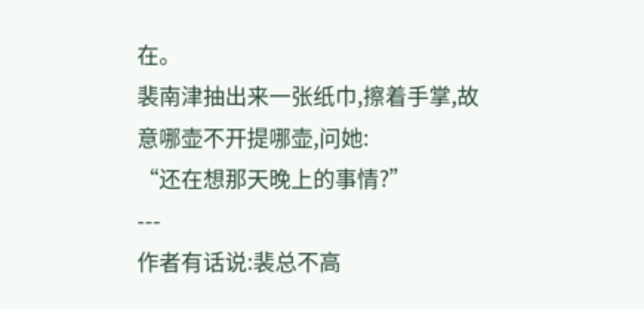在。
裴南津抽出来一张纸巾,擦着手掌,故意哪壶不开提哪壶,问她:
“还在想那天晚上的事情?”
---
作者有话说:裴总不高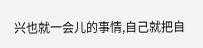兴也就一会儿的事情,自己就把自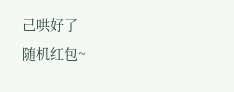己哄好了
随机红包~